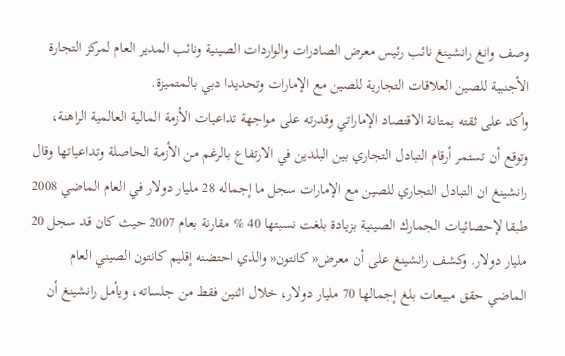وصف وانغ رانشينغ نائب رئيس معرض الصادرات والواردات الصينية ونائب المدير العام لمركز التجارة الأجنبية للصين العلاقات التجارية للصين مع الإمارات وتحديدا دبي بالمتميزة.
وأكد على ثقته بمتانة الاقتصاد الإماراتي وقدرته على مواجهة تداعيات الأزمة المالية العالمية الراهنة، وتوقع أن تستمر أرقام التبادل التجاري بين البلدين في الارتفاع بالرغم من الأزمة الحاصلة وتداعياتها وقال رانشينغ ان التبادل التجاري للصين مع الإمارات سجل ما إجماله 28 مليار دولار في العام الماضي 2008 طبقا لإحصائيات الجمارك الصينية بزيادة بلغت نسبتها 40 % مقارنة بعام 2007 حيث كان قد سجل 20 مليار دولار. وكشف رانشينغ على أن معرض« كانتون« والذي احتضنه إقليم كانتون الصيني العام الماضي حقق مبيعات بلغ إجمالها 70 مليار دولار، خلال اثنين فقط من جلساته، ويأمل رانشينغ أن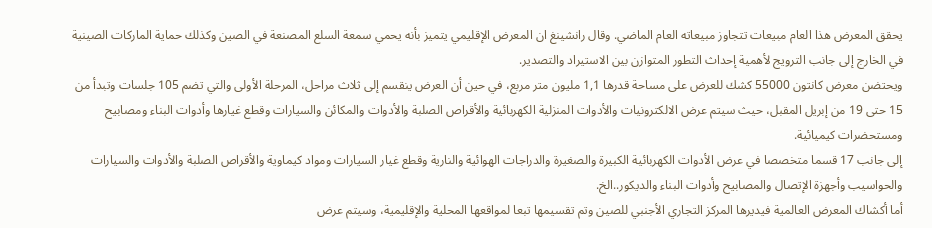يحقق المعرض هذا العام مبيعات تتجاوز مبيعاته العام الماضي. وقال رانشينغ ان المعرض الإقليمي يتميز بأنه يحمي سمعة السلع المصنعة في الصين وكذلك حماية الماركات الصينية في الخارج إلى جانب الترويج لأهمية إحداث التطور المتوازن بين الاستيراد والتصدير.
ويحتضن معرض كانتون 55000 كشك للعرض على مساحة قدرها 1,1 مليون متر مربع، في حين أن العرض ينقسم إلى ثلاث مراحل، المرحلة الأولى والتي تضم 105 جلسات وتبدأ من 15 حتى 19 من إبريل المقبل، حيث سيتم عرض الالكترونيات والأدوات المنزلية الكهربائية والأقراص الصلبة والأدوات والمكائن والسيارات وقطع غيارها وأدوات البناء ومصابيح ومستحضرات كيميائية.
إلى جانب 17 قسما متخصصا في عرض الأدوات الكهربائية الكبيرة والصغيرة والدراجات الهوائية والنارية وقطع غيار السيارات ومواد كيماوية والأقراص الصلبة والأدوات والسيارات والحواسيب وأجهزة الإتصال والمصابيح وأدوات البناء والديكور..الخ.
أما أكشاك المعرض العالمية فيديرها المركز التجاري الأجنبي للصين وتم تقسيمها تبعا لمواقعها المحلية والإقليمية، وسيتم عرض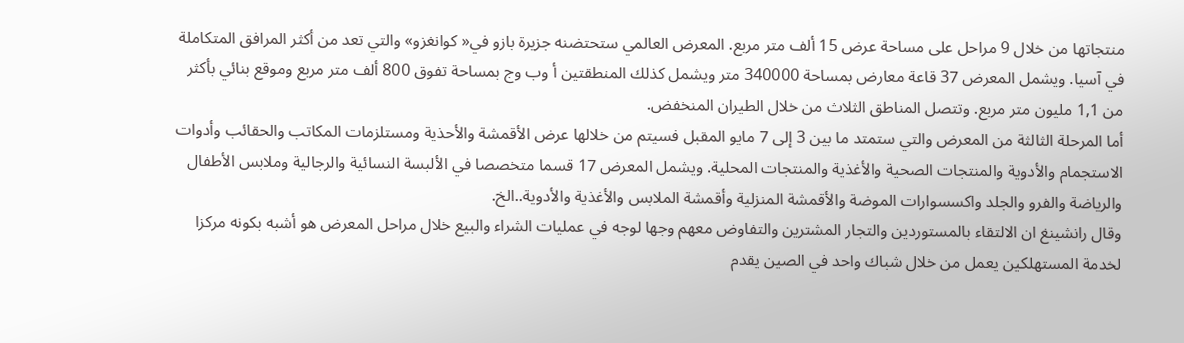منتجاتها من خلال 9 مراحل على مساحة عرض 15 ألف متر مربع. المعرض العالمي ستحتضنه جزيرة بازو في« كوانغزو» والتي تعد من أكثر المرافق المتكاملة في آسيا. ويشمل المعرض 37 قاعة معارض بمساحة 340000 متر ويشمل كذلك المنطقتين أ وب وج بمساحة تفوق 800 ألف متر مربع وموقع بنائي بأكثر من 1,1 مليون متر مربع. وتتصل المناطق الثلاث من خلال الطيران المنخفض.
أما المرحلة الثالثة من المعرض والتي ستمتد ما بين 3 إلى 7 مايو المقبل فسيتم من خلالها عرض الأقمشة والأحذية ومستلزمات المكاتب والحقائب وأدوات الاستجمام والأدوية والمنتجات الصحية والأغذية والمنتجات المحلية. ويشمل المعرض 17 قسما متخصصا في الألبسة النسائية والرجالية وملابس الأطفال والرياضة والفرو والجلد واكسسوارات الموضة والأقمشة المنزلية وأقمشة الملابس والأغذية والأدوية..الخ.
وقال رانشينغ ان الالتقاء بالمستوردين والتجار المشترين والتفاوض معهم وجها لوجه في عمليات الشراء والبيع خلال مراحل المعرض هو أشبه بكونه مركزا لخدمة المستهلكين يعمل من خلال شباك واحد في الصين يقدم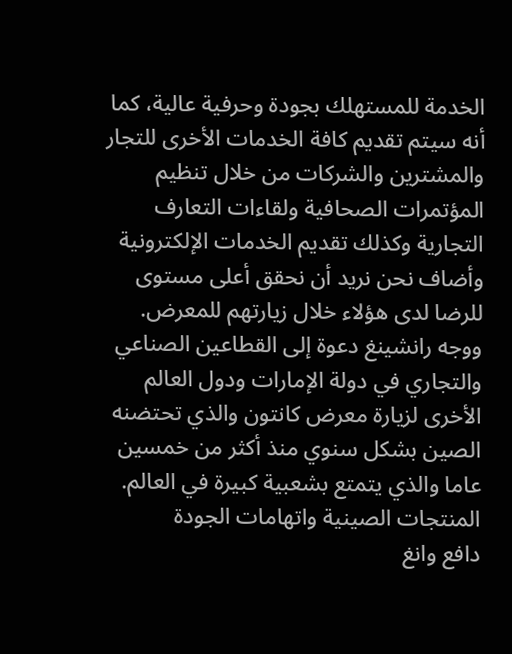الخدمة للمستهلك بجودة وحرفية عالية، كما أنه سيتم تقديم كافة الخدمات الأخرى للتجار والمشترين والشركات من خلال تنظيم المؤتمرات الصحافية ولقاءات التعارف التجارية وكذلك تقديم الخدمات الإلكترونية وأضاف نحن نريد أن نحقق أعلى مستوى للرضا لدى هؤلاء خلال زيارتهم للمعرض.
ووجه رانشينغ دعوة إلى القطاعين الصناعي والتجاري في دولة الإمارات ودول العالم الأخرى لزيارة معرض كانتون والذي تحتضنه الصين بشكل سنوي منذ أكثر من خمسين عاما والذي يتمتع بشعبية كبيرة في العالم.
المنتجات الصينية واتهامات الجودة
دافع وانغ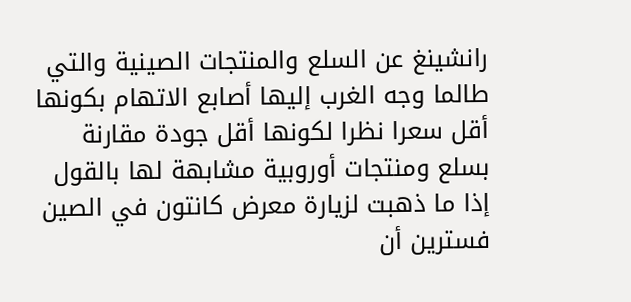رانشينغ عن السلع والمنتجات الصينية والتي طالما وجه الغرب إليها أصابع الاتهام بكونها أقل سعرا نظرا لكونها أقل جودة مقارنة بسلع ومنتجات أوروبية مشابهة لها بالقول إذا ما ذهبت لزيارة معرض كانتون في الصين فسترين أن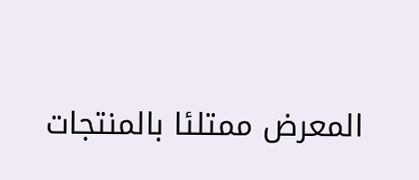المعرض ممتلئا بالمنتجات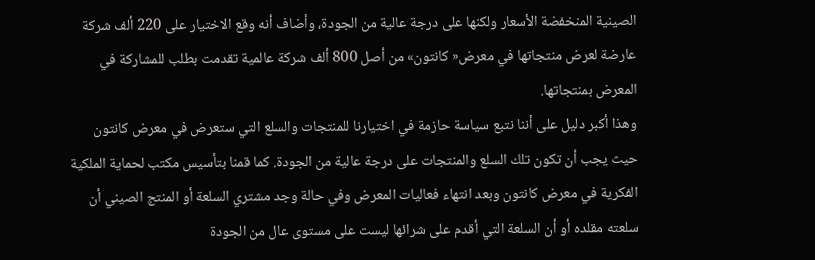الصينية المنخفضة الأسعار ولكنها على درجة عالية من الجودة، وأضاف أنه وقع الاختيار على 220 ألف شركة عارضة لعرض منتجاتها في معرض« كانتون» من أصل 800 ألف شركة عالمية تقدمت بطلب للمشاركة في المعرض بمنتجاتها.
وهذا أكبر دليل على أننا نتبع سياسة حازمة في اختيارنا للمنتجات والسلع التي ستعرض في معرض كانتون حيث يجب أن تكون تلك السلع والمنتجات على درجة عالية من الجودة. كما قمنا بتأسيس مكتب لحماية الملكية الفكرية في معرض كانتون وبعد انتهاء فعاليات المعرض وفي حالة وجد مشتري السلعة أو المنتج الصيني أن سلعته مقلده أو أن السلعة التي أقدم على شرائها ليست على مستوى عال من الجودة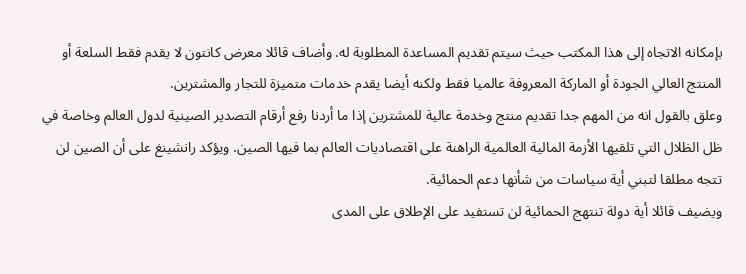بإمكانه الاتجاه إلى هذا المكتب حيث سيتم تقديم المساعدة المطلوبة له. وأضاف قائلا معرض كانتون لا يقدم فقط السلعة أو المنتج العالي الجودة أو الماركة المعروفة عالميا فقط ولكنه أيضا يقدم خدمات متميزة للتجار والمشترين.
وعلق بالقول انه من المهم جدا تقديم منتج وخدمة عالية للمشترين إذا ما أردنا رفع أرقام التصدير الصينية لدول العالم وخاصة في ظل الظلال التي تلقيها الأزمة المالية العالمية الراهنة على اقتصاديات العالم بما فيها الصين. ويؤكد رانشينغ على أن الصين لن تتجه مطلقا لتبني أية سياسات من شأنها دعم الحمائية.
ويضيف قائلا أية دولة تنتهج الحمائية لن تستفيد على الإطلاق على المدى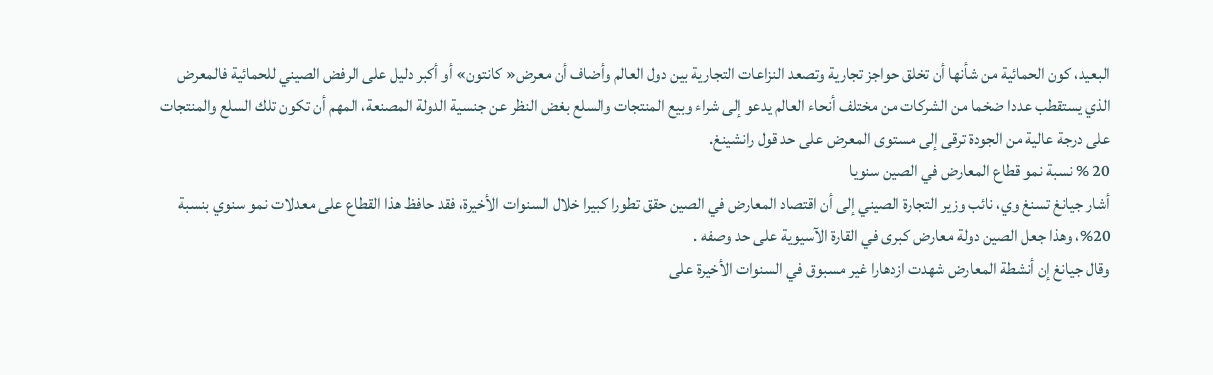البعيد، كون الحمائية من شأنها أن تخلق حواجز تجارية وتصعد النزاعات التجارية بين دول العالم وأضاف أن معرض« كانتون» أو أكبر دليل على الرفض الصيني للحمائية فالمعرض الذي يستقطب عددا ضخما من الشركات من مختلف أنحاء العالم يدعو إلى شراء وبيع المنتجات والسلع بغض النظر عن جنسية الدولة المصنعة، المهم أن تكون تلك السلع والمنتجات على درجة عالية من الجودة ترقى إلى مستوى المعرض على حد قول رانشينغ.
20 % نسبة نمو قطاع المعارض في الصين سنويا
أشار جيانغ تسنغ وي، نائب وزير التجارة الصيني إلى أن اقتصاد المعارض في الصين حقق تطورا كبيرا خلال السنوات الأخيرة، فقد حافظ هذا القطاع على معدلات نمو سنوي بنسبة 20%، وهذا جعل الصين دولة معارض كبرى في القارة الآسيوية على حد وصفه .
وقال جيانغ إن أنشطة المعارض شهدت ازدهارا غير مسبوق في السنوات الأخيرة على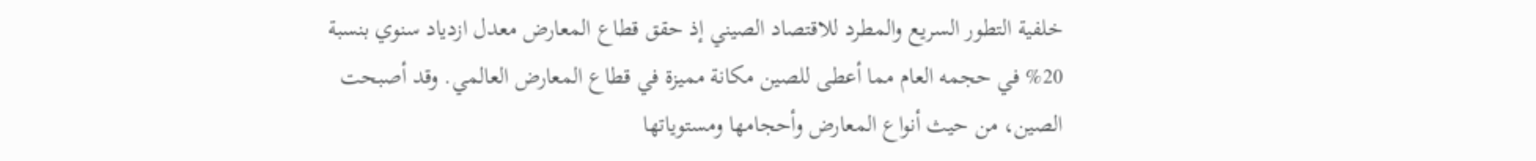خلفية التطور السريع والمطرد للاقتصاد الصيني إذ حقق قطاع المعارض معدل ازدياد سنوي بنسبة 20% في حجمه العام مما أعطى للصين مكانة مميزة في قطاع المعارض العالمي. وقد أصبحت الصين، من حيث أنواع المعارض وأحجامها ومستوياتها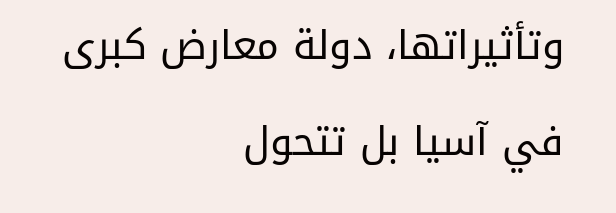وتأثيراتها، دولة معارض كبرى في آسيا بل تتحول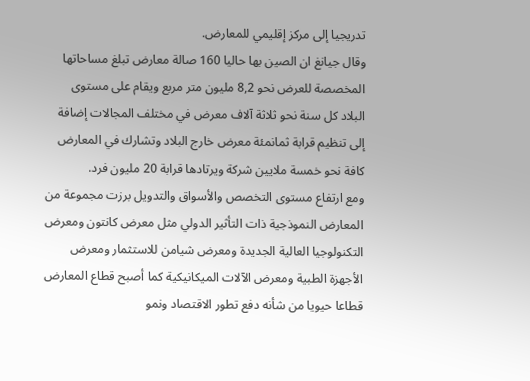تدريجيا إلى مركز إقليمي للمعارض.
وقال جيانغ ان الصين بها حاليا 160 صالة معارض تبلغ مساحاتها المخصصة للعرض نحو 8,2 مليون متر مربع ويقام على مستوى البلاد كل سنة نحو ثلاثة آلاف معرض في مختلف المجالات إضافة إلى تنظيم قرابة ثمانمئة معرض خارج البلاد وتشارك في المعارض كافة نحو خمسة ملايين شركة ويرتادها قرابة 20 مليون فرد.
ومع ارتفاع مستوى التخصص والأسواق والتدويل برزت مجموعة من المعارض النموذجية ذات التأثير الدولي مثل معرض كانتون ومعرض التكنولوجيا العالية الجديدة ومعرض شيامن للاستثمار ومعرض الأجهزة الطبية ومعرض الآلات الميكانيكية كما أصبح قطاع المعارض قطاعا حيويا من شأنه دفع تطور الاقتصاد ونمو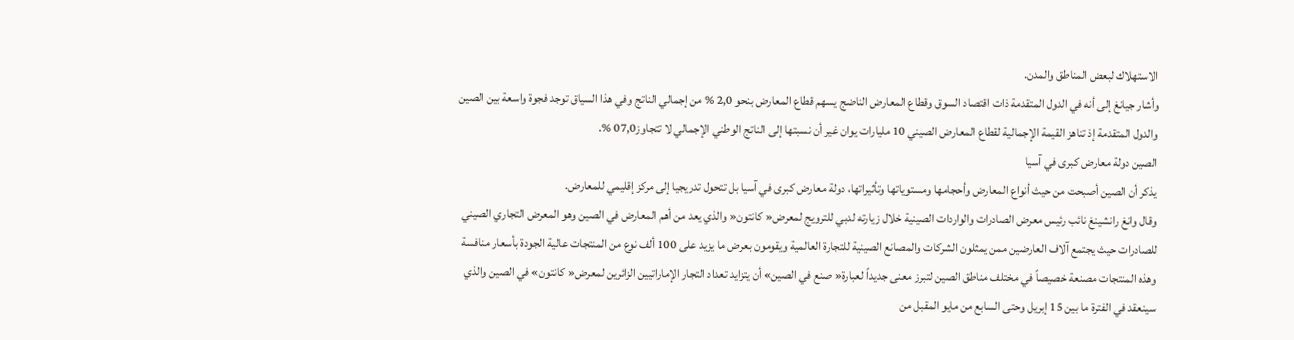الاستهلاك لبعض المناطق والمدن.
وأشار جيانغ إلى أنه في الدول المتقدمة ذات اقتصاد السوق وقطاع المعارض الناضج يسهم قطاع المعارض بنحو 2,0 % من إجمالي الناتج وفي هذا السياق توجد فجوة واسعة بين الصين والدول المتقدمة إذ تناهز القيمة الإجمالية لقطاع المعارض الصيني 10 مليارات يوان غير أن نسبتها إلى الناتج الوطني الإجمالي لا تتجاوز07,0 %.
الصين دولة معارض كبرى في آسيا
يذكر أن الصين أصبحت من حيث أنواع المعارض وأحجامها ومستوياتها وتأثيراتها، دولة معارض كبرى في آسيا بل تتحول تدريجيا إلى مركز إقليمي للمعارض.
وقال وانغ رانشينغ نائب رئيس معرض الصادرات والواردات الصينية خلال زيارته لدبي للترويج لمعرض« كانتون« والذي يعد من أهم المعارض في الصين وهو المعرض التجاري الصيني للصادرات حيث يجتمع آلاف العارضين ممن يمثلون الشركات والمصانع الصينية للتجارة العالمية ويقومون بعرض ما يزيد على 100 ألف نوع من المنتجات عالية الجودة بأسعار منافسة وهذه المنتجات مصنعة خصيصاً في مختلف مناطق الصين لتبرز معنى جديداً لعبارة« صنع في الصين» أن يتزايد تعداد التجار الإماراتيين الزائرين لمعرض« كانتون» في الصين والذي سينعقد في الفترة ما بين 15 إبريل وحتى السابع من مايو المقبل من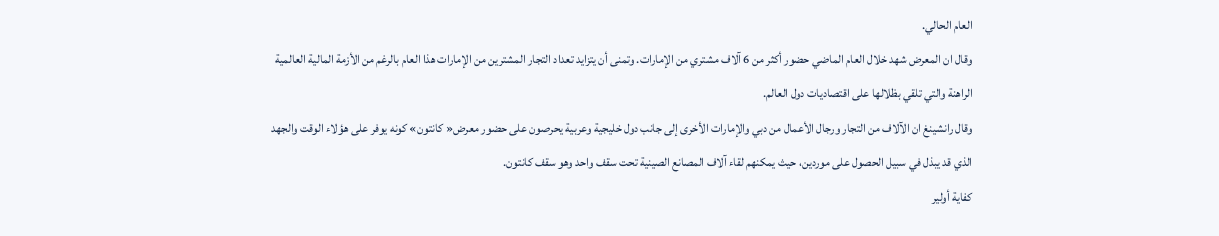العام الحالي.
وقال ان المعرض شهد خلال العام الماضي حضور أكثر من 6 آلاف مشتري من الإمارات. وتمنى أن يتزايد تعداد التجار المشترين من الإمارات هذا العام بالرغم من الأزمة المالية العالمية الراهنة والتي تلقي بظلالها على اقتصاديات دول العالم.
وقال رانشينغ ان الآلاف من التجار ورجال الأعمال من دبي والإمارات الأخرى إلى جانب دول خليجية وعربية يحرصون على حضور معرض« كانتون» كونه يوفر على هؤلاء الوقت والجهد الذي قد يبذل في سبيل الحصول على موردين، حيث يمكنهم لقاء آلاف المصانع الصينية تحت سقف واحد وهو سقف كانتون.
كفاية أولير